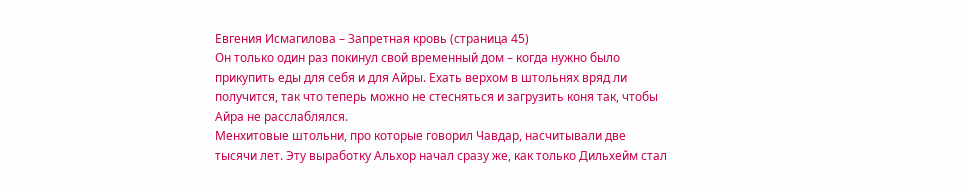Евгения Исмагилова – Запретная кровь (страница 45)
Он только один раз покинул свой временный дом – когда нужно было прикупить еды для себя и для Айры. Ехать верхом в штольнях вряд ли получится, так что теперь можно не стесняться и загрузить коня так, чтобы Айра не расслаблялся.
Менхитовые штольни, про которые говорил Чавдар, насчитывали две тысячи лет. Эту выработку Альхор начал сразу же, как только Дильхейм стал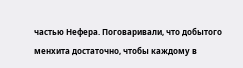частью Нефера. Поговаривали, что добытого менхита достаточно, чтобы каждому в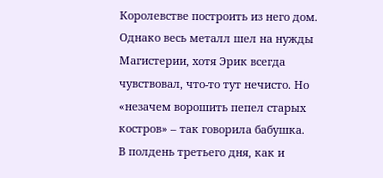Королевстве построить из него дом. Однако весь металл шел на нужды Магистерии, хотя Эрик всегда чувствовал, что-то тут нечисто. Но «незачем ворошить пепел старых костров» – так говорила бабушка.
В полдень третьего дня, как и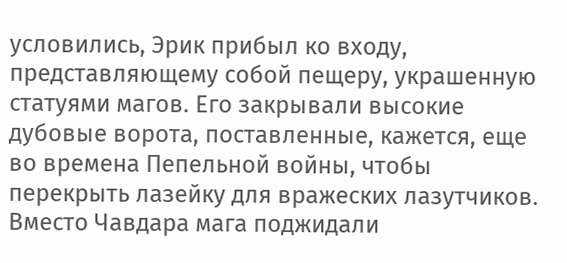условились, Эрик прибыл ко входу, представляющему собой пещеру, украшенную статуями магов. Его закрывали высокие дубовые ворота, поставленные, кажется, еще во времена Пепельной войны, чтобы перекрыть лазейку для вражеских лазутчиков. Вместо Чавдара мага поджидали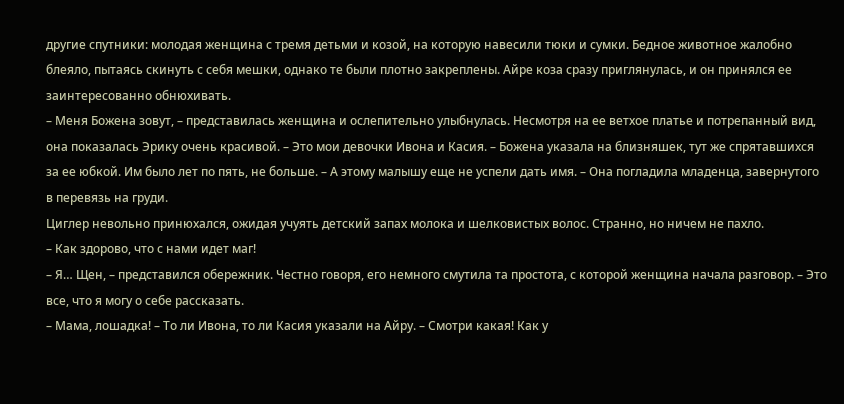другие спутники: молодая женщина с тремя детьми и козой, на которую навесили тюки и сумки. Бедное животное жалобно блеяло, пытаясь скинуть с себя мешки, однако те были плотно закреплены. Айре коза сразу приглянулась, и он принялся ее заинтересованно обнюхивать.
– Меня Божена зовут, – представилась женщина и ослепительно улыбнулась. Несмотря на ее ветхое платье и потрепанный вид, она показалась Эрику очень красивой. – Это мои девочки Ивона и Касия. – Божена указала на близняшек, тут же спрятавшихся за ее юбкой. Им было лет по пять, не больше. – А этому малышу еще не успели дать имя. – Она погладила младенца, завернутого в перевязь на груди.
Циглер невольно принюхался, ожидая учуять детский запах молока и шелковистых волос. Странно, но ничем не пахло.
– Как здорово, что с нами идет маг!
– Я… Щен, – представился обережник. Честно говоря, его немного смутила та простота, с которой женщина начала разговор. – Это все, что я могу о себе рассказать.
– Мама, лошадка! – То ли Ивона, то ли Касия указали на Айру. – Смотри какая! Как у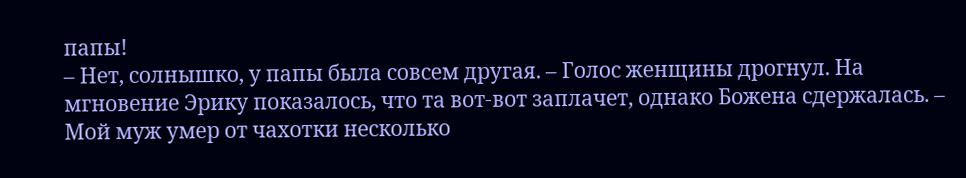папы!
– Нет, солнышко, у папы была совсем другая. – Голос женщины дрогнул. На мгновение Эрику показалось, что та вот-вот заплачет, однако Божена сдержалась. – Мой муж умер от чахотки несколько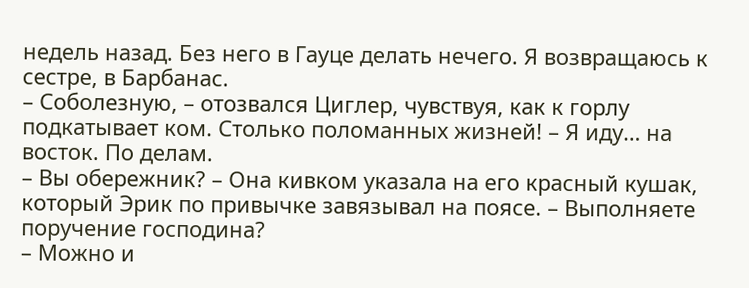недель назад. Без него в Гауце делать нечего. Я возвращаюсь к сестре, в Барбанас.
– Соболезную, – отозвался Циглер, чувствуя, как к горлу подкатывает ком. Столько поломанных жизней! – Я иду… на восток. По делам.
– Вы обережник? – Она кивком указала на его красный кушак, который Эрик по привычке завязывал на поясе. – Выполняете поручение господина?
– Можно и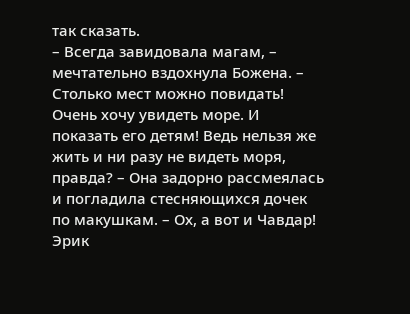так сказать.
– Всегда завидовала магам, – мечтательно вздохнула Божена. – Столько мест можно повидать! Очень хочу увидеть море. И показать его детям! Ведь нельзя же жить и ни разу не видеть моря, правда? – Она задорно рассмеялась и погладила стесняющихся дочек по макушкам. – Ох, а вот и Чавдар!
Эрик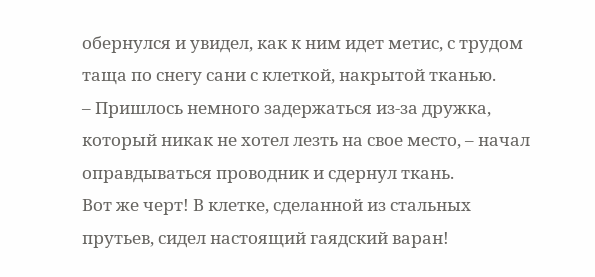обернулся и увидел, как к ним идет метис, с трудом таща по снегу сани с клеткой, накрытой тканью.
– Пришлось немного задержаться из-за дружка, который никак не хотел лезть на свое место, – начал оправдываться проводник и сдернул ткань.
Вот же черт! В клетке, сделанной из стальных прутьев, сидел настоящий гаядский варан!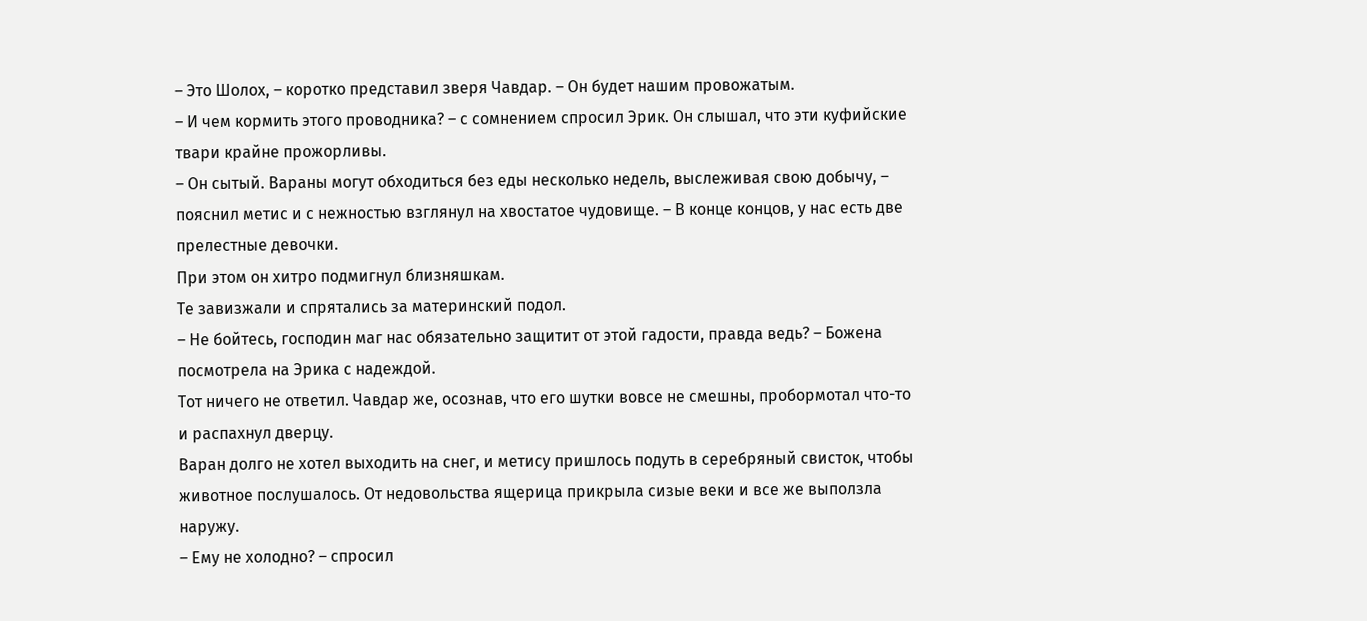– Это Шолох, – коротко представил зверя Чавдар. – Он будет нашим провожатым.
– И чем кормить этого проводника? – с сомнением спросил Эрик. Он слышал, что эти куфийские твари крайне прожорливы.
– Он сытый. Вараны могут обходиться без еды несколько недель, выслеживая свою добычу, – пояснил метис и с нежностью взглянул на хвостатое чудовище. – В конце концов, у нас есть две прелестные девочки.
При этом он хитро подмигнул близняшкам.
Те завизжали и спрятались за материнский подол.
– Не бойтесь, господин маг нас обязательно защитит от этой гадости, правда ведь? – Божена посмотрела на Эрика с надеждой.
Тот ничего не ответил. Чавдар же, осознав, что его шутки вовсе не смешны, пробормотал что-то и распахнул дверцу.
Варан долго не хотел выходить на снег, и метису пришлось подуть в серебряный свисток, чтобы животное послушалось. От недовольства ящерица прикрыла сизые веки и все же выползла наружу.
– Ему не холодно? – спросил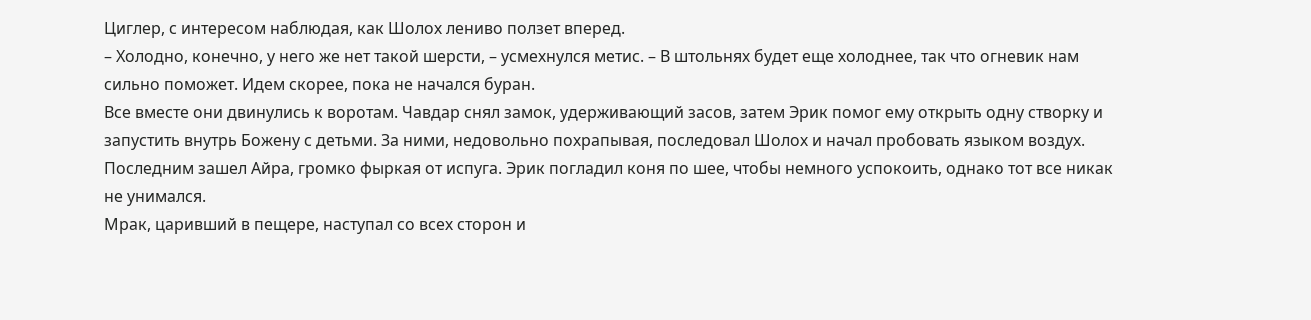Циглер, с интересом наблюдая, как Шолох лениво ползет вперед.
– Холодно, конечно, у него же нет такой шерсти, – усмехнулся метис. – В штольнях будет еще холоднее, так что огневик нам сильно поможет. Идем скорее, пока не начался буран.
Все вместе они двинулись к воротам. Чавдар снял замок, удерживающий засов, затем Эрик помог ему открыть одну створку и запустить внутрь Божену с детьми. За ними, недовольно похрапывая, последовал Шолох и начал пробовать языком воздух. Последним зашел Айра, громко фыркая от испуга. Эрик погладил коня по шее, чтобы немного успокоить, однако тот все никак не унимался.
Мрак, царивший в пещере, наступал со всех сторон и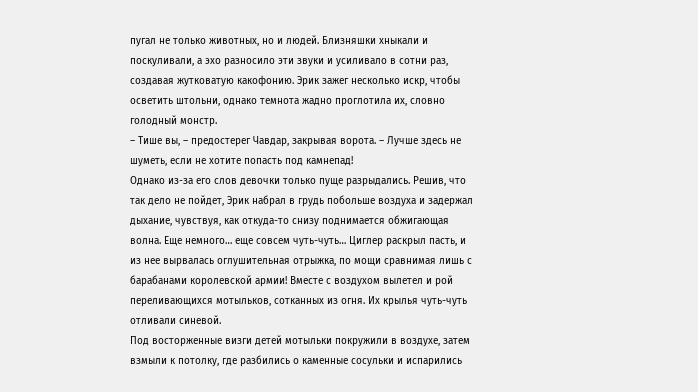пугал не только животных, но и людей. Близняшки хныкали и поскуливали, а эхо разносило эти звуки и усиливало в сотни раз, создавая жутковатую какофонию. Эрик зажег несколько искр, чтобы осветить штольни, однако темнота жадно проглотила их, словно голодный монстр.
– Тише вы, – предостерег Чавдар, закрывая ворота. – Лучше здесь не шуметь, если не хотите попасть под камнепад!
Однако из-за его слов девочки только пуще разрыдались. Решив, что так дело не пойдет, Эрик набрал в грудь побольше воздуха и задержал дыхание, чувствуя, как откуда-то снизу поднимается обжигающая волна. Еще немного… еще совсем чуть-чуть… Циглер раскрыл пасть, и из нее вырвалась оглушительная отрыжка, по мощи сравнимая лишь с барабанами королевской армии! Вместе с воздухом вылетел и рой переливающихся мотыльков, сотканных из огня. Их крылья чуть-чуть отливали синевой.
Под восторженные визги детей мотыльки покружили в воздухе, затем взмыли к потолку, где разбились о каменные сосульки и испарились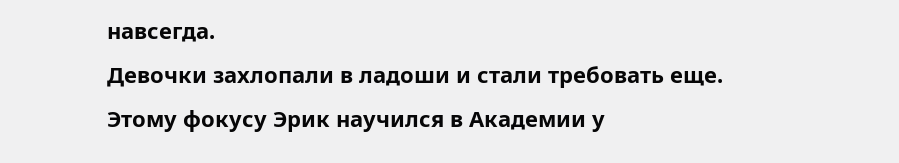навсегда.
Девочки захлопали в ладоши и стали требовать еще. Этому фокусу Эрик научился в Академии у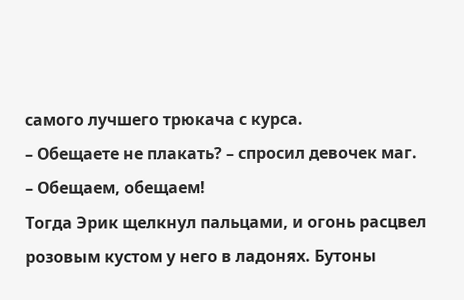самого лучшего трюкача с курса.
– Обещаете не плакать? – спросил девочек маг.
– Обещаем, обещаем!
Тогда Эрик щелкнул пальцами, и огонь расцвел розовым кустом у него в ладонях. Бутоны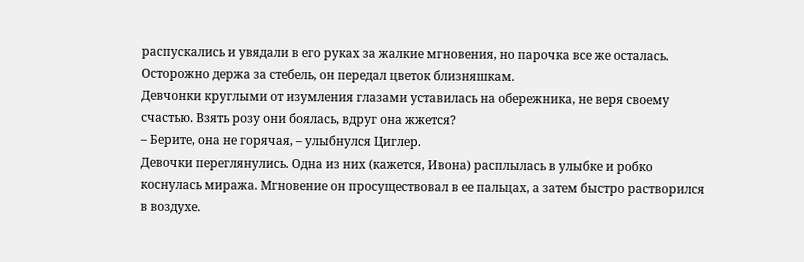распускались и увядали в его руках за жалкие мгновения, но парочка все же осталась. Осторожно держа за стебель, он передал цветок близняшкам.
Девчонки круглыми от изумления глазами уставилась на обережника, не веря своему счастью. Взять розу они боялась, вдруг она жжется?
– Берите, она не горячая, – улыбнулся Циглер.
Девочки переглянулись. Одна из них (кажется, Ивона) расплылась в улыбке и робко коснулась миража. Мгновение он просуществовал в ее пальцах, а затем быстро растворился в воздухе.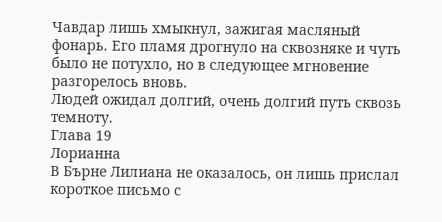Чавдар лишь хмыкнул, зажигая масляный фонарь. Его пламя дрогнуло на сквозняке и чуть было не потухло, но в следующее мгновение разгорелось вновь.
Людей ожидал долгий, очень долгий путь сквозь темноту.
Глава 19
Лорианна
В Бърне Лилиана не оказалось, он лишь прислал короткое письмо с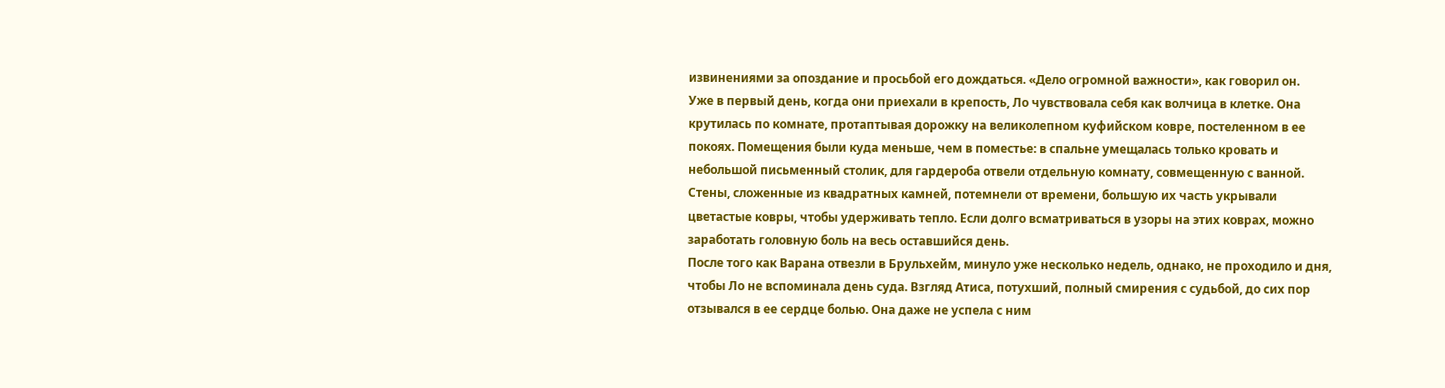извинениями за опоздание и просьбой его дождаться. «Дело огромной важности», как говорил он.
Уже в первый день, когда они приехали в крепость, Ло чувствовала себя как волчица в клетке. Она крутилась по комнате, протаптывая дорожку на великолепном куфийском ковре, постеленном в ее покоях. Помещения были куда меньше, чем в поместье: в спальне умещалась только кровать и небольшой письменный столик, для гардероба отвели отдельную комнату, совмещенную с ванной. Стены, сложенные из квадратных камней, потемнели от времени, большую их часть укрывали цветастые ковры, чтобы удерживать тепло. Если долго всматриваться в узоры на этих коврах, можно заработать головную боль на весь оставшийся день.
После того как Варана отвезли в Брульхейм, минуло уже несколько недель, однако, не проходило и дня, чтобы Ло не вспоминала день суда. Взгляд Атиса, потухший, полный смирения с судьбой, до сих пор отзывался в ее сердце болью. Она даже не успела с ним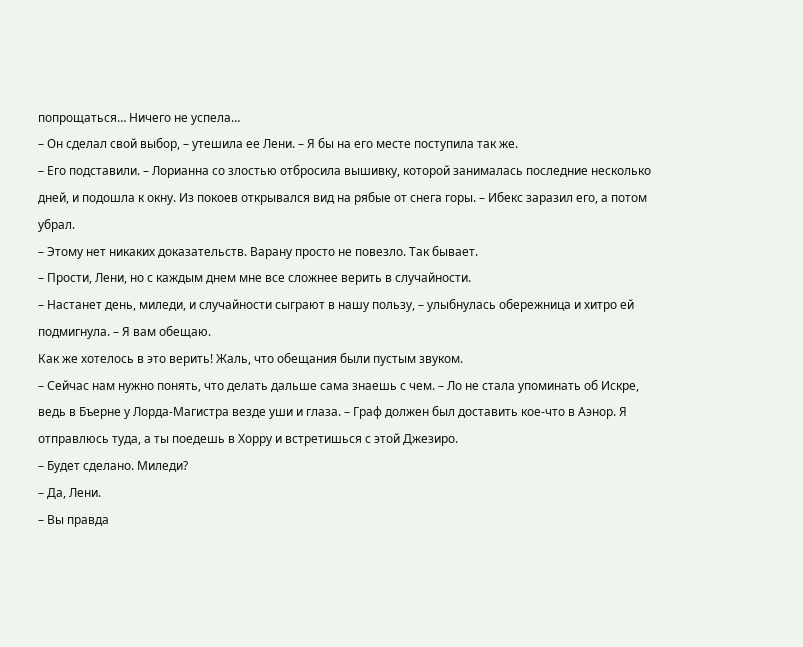попрощаться… Ничего не успела…
– Он сделал свой выбор, – утешила ее Лени. – Я бы на его месте поступила так же.
– Его подставили. – Лорианна со злостью отбросила вышивку, которой занималась последние несколько дней, и подошла к окну. Из покоев открывался вид на рябые от снега горы. – Ибекс заразил его, а потом убрал.
– Этому нет никаких доказательств. Варану просто не повезло. Так бывает.
– Прости, Лени, но с каждым днем мне все сложнее верить в случайности.
– Настанет день, миледи, и случайности сыграют в нашу пользу, – улыбнулась обережница и хитро ей подмигнула. – Я вам обещаю.
Как же хотелось в это верить! Жаль, что обещания были пустым звуком.
– Сейчас нам нужно понять, что делать дальше сама знаешь с чем. – Ло не стала упоминать об Искре, ведь в Бъерне у Лорда-Магистра везде уши и глаза. – Граф должен был доставить кое-что в Аэнор. Я отправлюсь туда, а ты поедешь в Хорру и встретишься с этой Джезиро.
– Будет сделано. Миледи?
– Да, Лени.
– Вы правда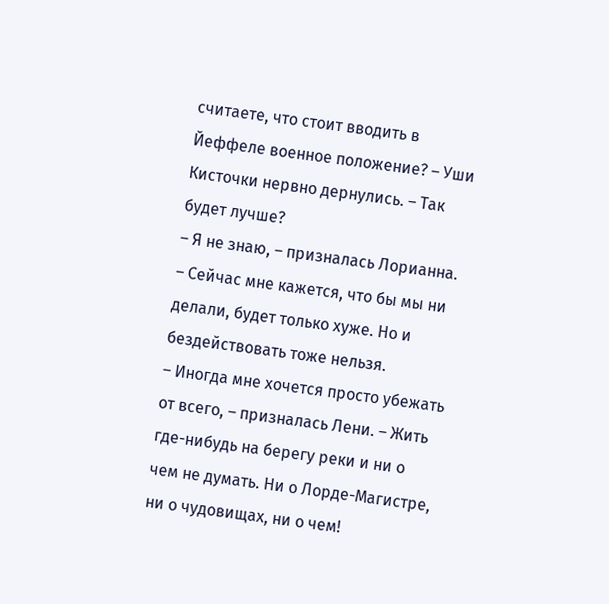считаете, что стоит вводить в Йеффеле военное положение? – Уши Кисточки нервно дернулись. – Так будет лучше?
– Я не знаю, – призналась Лорианна. – Сейчас мне кажется, что бы мы ни делали, будет только хуже. Но и бездействовать тоже нельзя.
– Иногда мне хочется просто убежать от всего, – призналась Лени. – Жить где-нибудь на берегу реки и ни о чем не думать. Ни о Лорде-Магистре, ни о чудовищах, ни о чем!